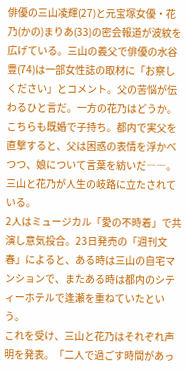俳優の三山凌輝(27)と元宝塚女優・花乃(かの)まりあ(33)の密会報道が波紋を広げている。三山の義父で俳優の水谷豊(74)は一部女性誌の取材に「お察しください」とコメント。父の苦悩が伝わるひと言だ。一方の花乃はどうか。こちらも既婚で子持ち。都内で実父を直撃すると、父は困惑の表情を浮かべつつ、娘について言葉を紡いだ――。
三山と花乃が人生の岐路に立たされている。
2人はミュージカル「愛の不時着」で共演し意気投合。23日発売の「週刊文春」によると、ある時は三山の自宅マンションで、またある時は都内のシティーホテルで逢瀬を重ねていたという。
これを受け、三山と花乃はそれぞれ声明を発表。「二人で過ごす時間があっ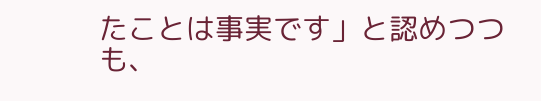たことは事実です」と認めつつも、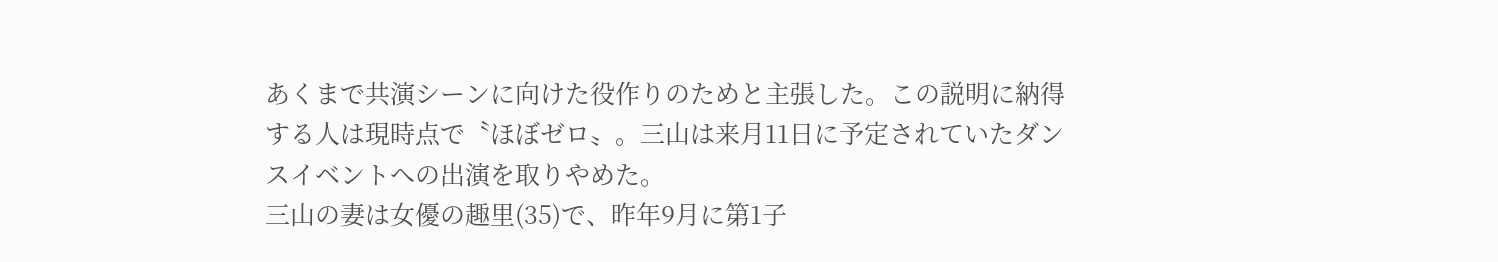あくまで共演シーンに向けた役作りのためと主張した。この説明に納得する人は現時点で〝ほぼゼロ〟。三山は来月11日に予定されていたダンスイベントへの出演を取りやめた。
三山の妻は女優の趣里(35)で、昨年9月に第1子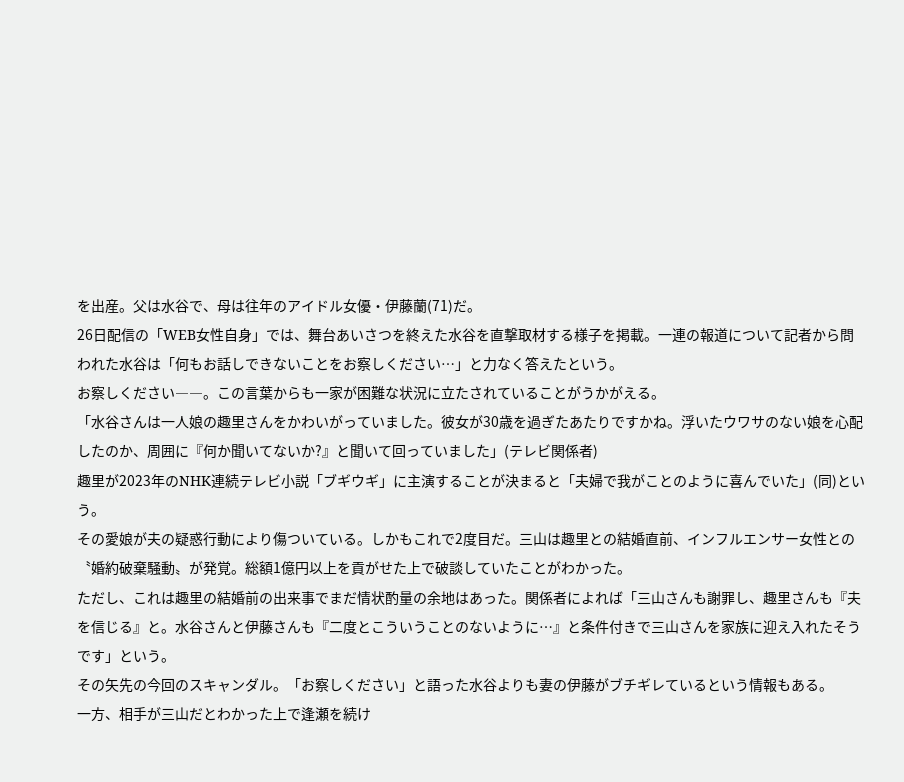を出産。父は水谷で、母は往年のアイドル女優・伊藤蘭(71)だ。
26日配信の「WEB女性自身」では、舞台あいさつを終えた水谷を直撃取材する様子を掲載。一連の報道について記者から問われた水谷は「何もお話しできないことをお察しください…」と力なく答えたという。
お察しください――。この言葉からも一家が困難な状況に立たされていることがうかがえる。
「水谷さんは一人娘の趣里さんをかわいがっていました。彼女が30歳を過ぎたあたりですかね。浮いたウワサのない娘を心配したのか、周囲に『何か聞いてないか?』と聞いて回っていました」(テレビ関係者)
趣里が2023年のNHK連続テレビ小説「ブギウギ」に主演することが決まると「夫婦で我がことのように喜んでいた」(同)という。
その愛娘が夫の疑惑行動により傷ついている。しかもこれで2度目だ。三山は趣里との結婚直前、インフルエンサー女性との〝婚約破棄騒動〟が発覚。総額1億円以上を貢がせた上で破談していたことがわかった。
ただし、これは趣里の結婚前の出来事でまだ情状酌量の余地はあった。関係者によれば「三山さんも謝罪し、趣里さんも『夫を信じる』と。水谷さんと伊藤さんも『二度とこういうことのないように…』と条件付きで三山さんを家族に迎え入れたそうです」という。
その矢先の今回のスキャンダル。「お察しください」と語った水谷よりも妻の伊藤がブチギレているという情報もある。
一方、相手が三山だとわかった上で逢瀬を続け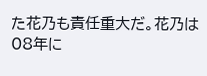た花乃も責任重大だ。花乃は08年に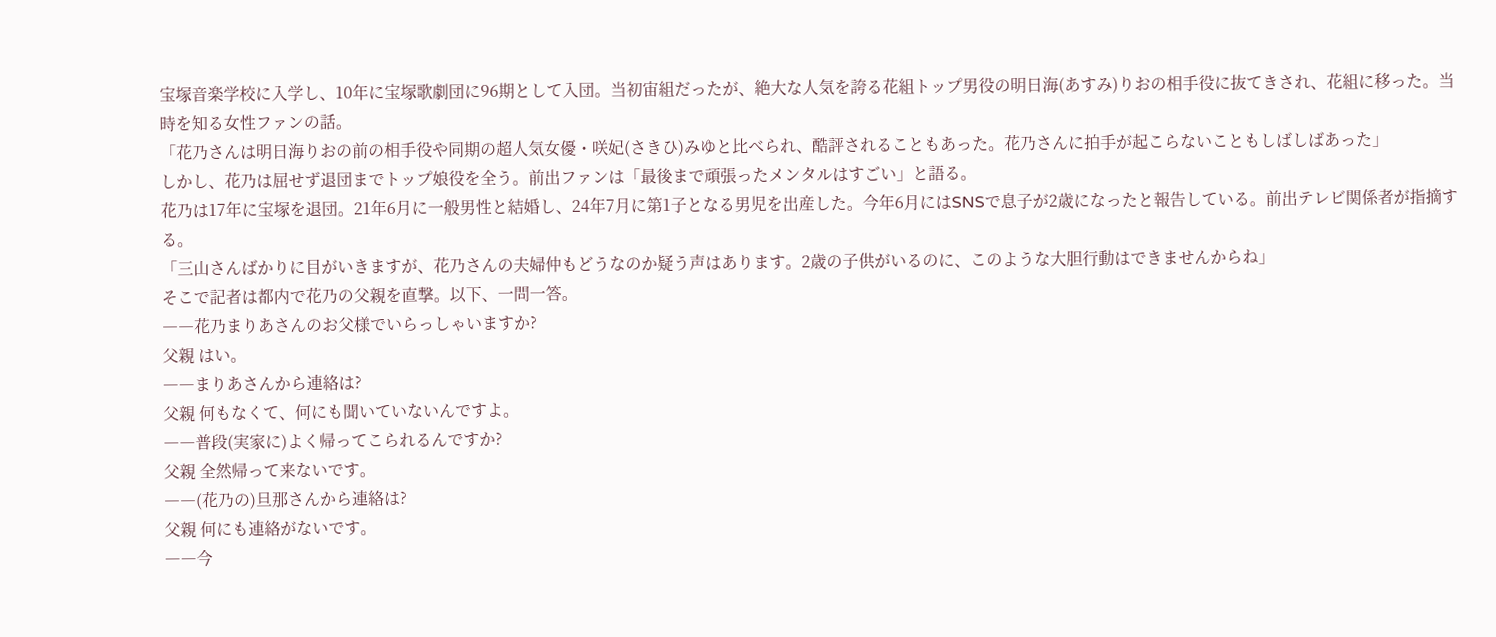宝塚音楽学校に入学し、10年に宝塚歌劇団に96期として入団。当初宙組だったが、絶大な人気を誇る花組トップ男役の明日海(あすみ)りおの相手役に抜てきされ、花組に移った。当時を知る女性ファンの話。
「花乃さんは明日海りおの前の相手役や同期の超人気女優・咲妃(さきひ)みゆと比べられ、酷評されることもあった。花乃さんに拍手が起こらないこともしばしばあった」
しかし、花乃は屈せず退団までトップ娘役を全う。前出ファンは「最後まで頑張ったメンタルはすごい」と語る。
花乃は17年に宝塚を退団。21年6月に一般男性と結婚し、24年7月に第1子となる男児を出産した。今年6月にはSNSで息子が2歳になったと報告している。前出テレビ関係者が指摘する。
「三山さんばかりに目がいきますが、花乃さんの夫婦仲もどうなのか疑う声はあります。2歳の子供がいるのに、このような大胆行動はできませんからね」
そこで記者は都内で花乃の父親を直撃。以下、一問一答。
――花乃まりあさんのお父様でいらっしゃいますか?
父親 はい。
――まりあさんから連絡は?
父親 何もなくて、何にも聞いていないんですよ。
――普段(実家に)よく帰ってこられるんですか?
父親 全然帰って来ないです。
――(花乃の)旦那さんから連絡は?
父親 何にも連絡がないです。
――今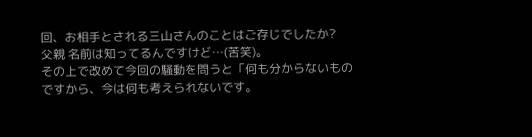回、お相手とされる三山さんのことはご存じでしたか?
父親 名前は知ってるんですけど…(苦笑)。
その上で改めて今回の騒動を問うと「何も分からないものですから、今は何も考えられないです。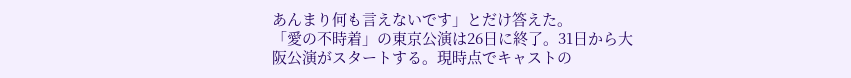あんまり何も言えないです」とだけ答えた。
「愛の不時着」の東京公演は26日に終了。31日から大阪公演がスタートする。現時点でキャストの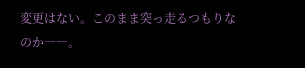変更はない。このまま突っ走るつもりなのか――。